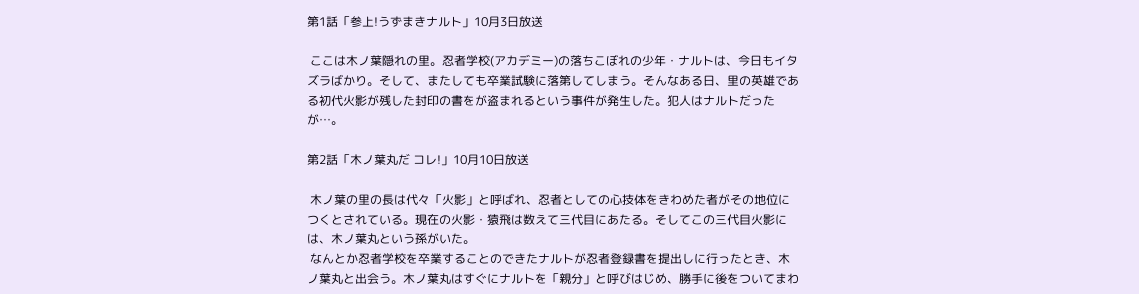第1話「参上!うずまきナルト」10月3日放送

 ここは木ノ葉隠れの里。忍者学校(アカデミー)の落ちこぼれの少年・ナルトは、今日もイタズラばかり。そして、またしても卒業試験に落第してしまう。そんなある日、里の英雄である初代火影が残した封印の書をが盗まれるという事件が発生した。犯人はナルトだったが…。

第2話「木ノ葉丸だ コレ!」10月10日放送

 木ノ葉の里の長は代々「火影」と呼ばれ、忍者としての心技体をきわめた者がその地位につくとされている。現在の火影・猿飛は数えて三代目にあたる。そしてこの三代目火影には、木ノ葉丸という孫がいた。
 なんとか忍者学校を卒業することのできたナルトが忍者登録書を提出しに行ったとき、木ノ葉丸と出会う。木ノ葉丸はすぐにナルトを「親分」と呼びはじめ、勝手に後をついてまわ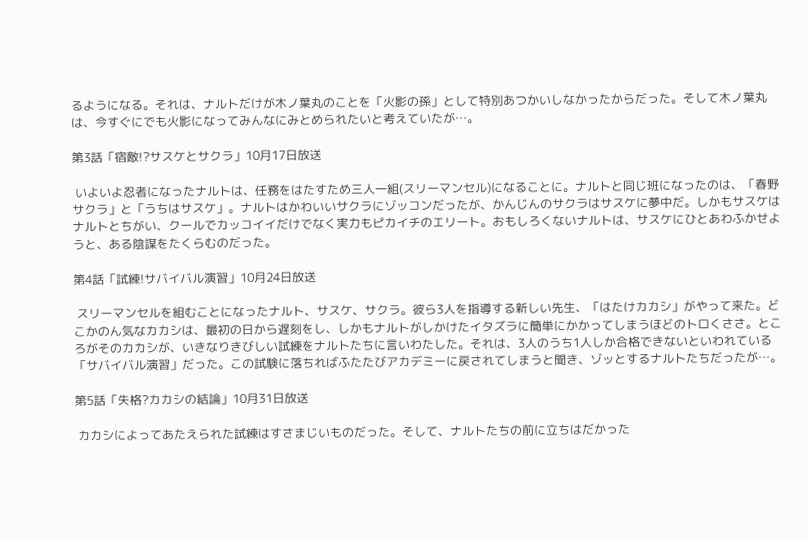るようになる。それは、ナルトだけが木ノ葉丸のことを「火影の孫」として特別あつかいしなかったからだった。そして木ノ葉丸は、今すぐにでも火影になってみんなにみとめられたいと考えていたが…。

第3話「宿敵!?サスケとサクラ」10月17日放送

 いよいよ忍者になったナルトは、任務をはたすため三人一組(スリーマンセル)になることに。ナルトと同じ班になったのは、「春野サクラ」と「うちはサスケ」。ナルトはかわいいサクラにゾッコンだったが、かんじんのサクラはサスケに夢中だ。しかもサスケはナルトとちがい、クールでカッコイイだけでなく実力もピカイチのエリート。おもしろくないナルトは、サスケにひとあわふかせようと、ある陰謀をたくらむのだった。

第4話「試練!サバイバル演習」10月24日放送

 スリーマンセルを組むことになったナルト、サスケ、サクラ。彼ら3人を指導する新しい先生、「はたけカカシ」がやって来た。どこかのん気なカカシは、最初の日から遅刻をし、しかもナルトがしかけたイタズラに簡単にかかってしまうほどのトロくささ。ところがそのカカシが、いきなりきびしい試練をナルトたちに言いわたした。それは、3人のうち1人しか合格できないといわれている「サバイバル演習」だった。この試験に落ちればふたたびアカデミーに戻されてしまうと聞き、ゾッとするナルトたちだったが…。

第5話「失格?カカシの結論」10月31日放送

 カカシによってあたえられた試練はすさまじいものだった。そして、ナルトたちの前に立ちはだかった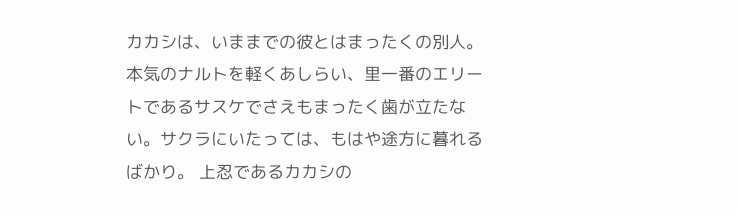カカシは、いままでの彼とはまったくの別人。本気のナルトを軽くあしらい、里一番のエリートであるサスケでさえもまったく歯が立たない。サクラにいたっては、もはや途方に暮れるばかり。 上忍であるカカシの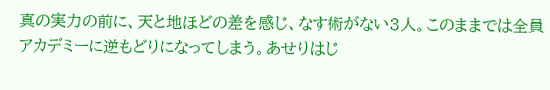真の実力の前に、天と地ほどの差を感じ、なす術がない3人。このままでは全員アカデミーに逆もどりになってしまう。あせりはじ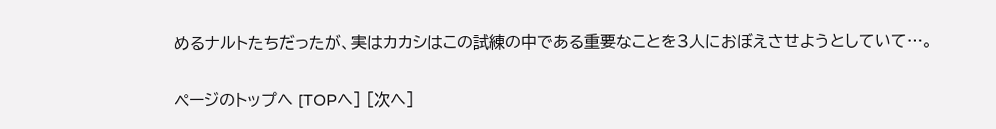めるナルトたちだったが、実はカカシはこの試練の中である重要なことを3人におぼえさせようとしていて…。

ページのトップへ [TOPへ] [次へ]